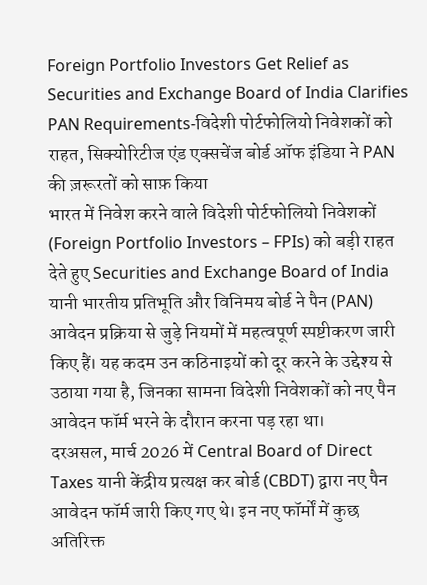Foreign Portfolio Investors Get Relief as Securities and Exchange Board of India Clarifies PAN Requirements-विदेशी पोर्टफोलियो निवेशकों को राहत, सिक्योरिटीज एंड एक्सचेंज बोर्ड ऑफ इंडिया ने PAN की ज़रूरतों को साफ़ किया
भारत में निवेश करने वाले विदेशी पोर्टफोलियो निवेशकों (Foreign Portfolio Investors – FPIs) को बड़ी राहत देते हुए Securities and Exchange Board of India यानी भारतीय प्रतिभूति और विनिमय बोर्ड ने पैन (PAN) आवेदन प्रक्रिया से जुड़े नियमों में महत्वपूर्ण स्पष्टीकरण जारी किए हैं। यह कदम उन कठिनाइयों को दूर करने के उद्देश्य से उठाया गया है, जिनका सामना विदेशी निवेशकों को नए पैन आवेदन फॉर्म भरने के दौरान करना पड़ रहा था।
दरअसल, मार्च 2026 में Central Board of Direct Taxes यानी केंद्रीय प्रत्यक्ष कर बोर्ड (CBDT) द्वारा नए पैन आवेदन फॉर्म जारी किए गए थे। इन नए फॉर्मों में कुछ अतिरिक्त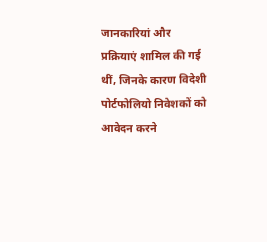जानकारियां और प्रक्रियाएं शामिल की गई थीं, जिनके कारण विदेशी पोर्टफोलियो निवेशकों को आवेदन करने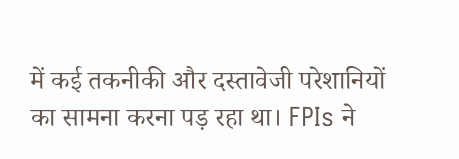में कई तकनीकी और दस्तावेजी परेशानियों का सामना करना पड़ रहा था। FPIs ने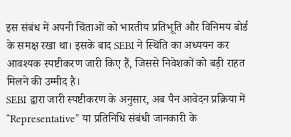इस संबंध में अपनी चिंताओं को भारतीय प्रतिभूति और विनिमय बोर्ड के समक्ष रखा था। इसके बाद SEBI ने स्थिति का अध्ययन कर आवश्यक स्पष्टीकरण जारी किए हैं, जिससे निवेशकों को बड़ी राहत मिलने की उम्मीद है।
SEBI द्वारा जारी स्पष्टीकरण के अनुसार, अब पैन आवेदन प्रक्रिया में “Representative” या प्रतिनिधि संबंधी जानकारी के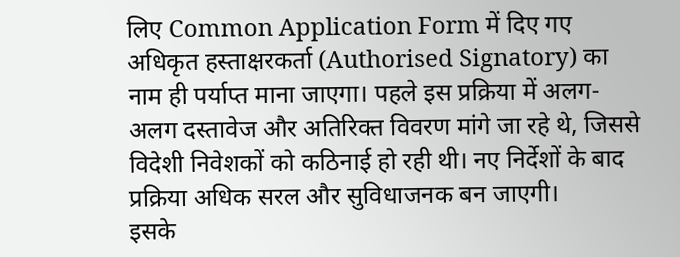लिए Common Application Form में दिए गए अधिकृत हस्ताक्षरकर्ता (Authorised Signatory) का नाम ही पर्याप्त माना जाएगा। पहले इस प्रक्रिया में अलग-अलग दस्तावेज और अतिरिक्त विवरण मांगे जा रहे थे, जिससे विदेशी निवेशकों को कठिनाई हो रही थी। नए निर्देशों के बाद प्रक्रिया अधिक सरल और सुविधाजनक बन जाएगी।
इसके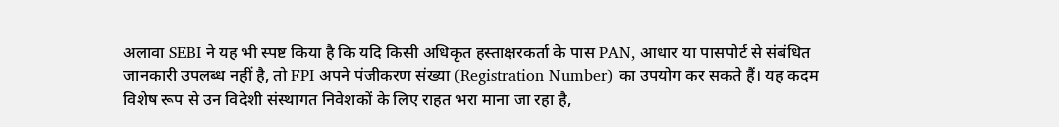अलावा SEBI ने यह भी स्पष्ट किया है कि यदि किसी अधिकृत हस्ताक्षरकर्ता के पास PAN, आधार या पासपोर्ट से संबंधित जानकारी उपलब्ध नहीं है, तो FPI अपने पंजीकरण संख्या (Registration Number) का उपयोग कर सकते हैं। यह कदम विशेष रूप से उन विदेशी संस्थागत निवेशकों के लिए राहत भरा माना जा रहा है,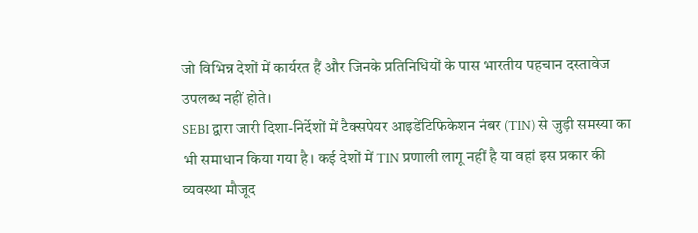जो विभिन्न देशों में कार्यरत हैं और जिनके प्रतिनिधियों के पास भारतीय पहचान दस्तावेज उपलब्ध नहीं होते।
SEBI द्वारा जारी दिशा-निर्देशों में टैक्सपेयर आइडेंटिफिकेशन नंबर (TIN) से जुड़ी समस्या का भी समाधान किया गया है। कई देशों में TIN प्रणाली लागू नहीं है या वहां इस प्रकार की व्यवस्था मौजूद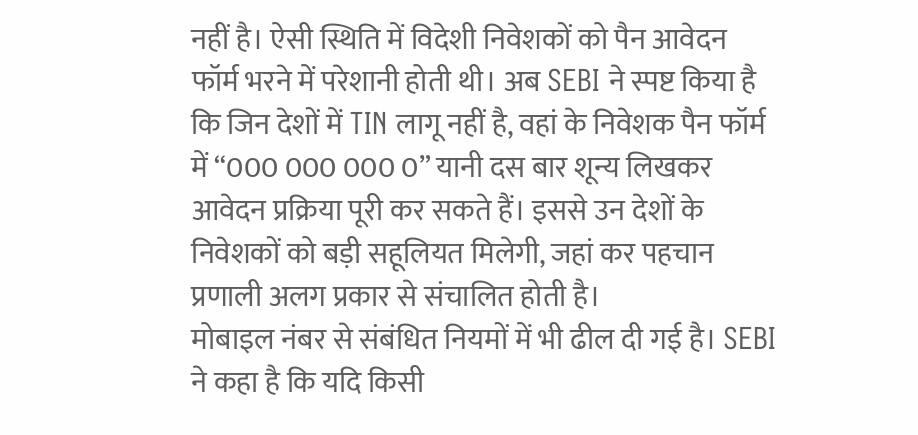नहीं है। ऐसी स्थिति में विदेशी निवेशकों को पैन आवेदन फॉर्म भरने में परेशानी होती थी। अब SEBI ने स्पष्ट किया है कि जिन देशों में TIN लागू नहीं है, वहां के निवेशक पैन फॉर्म में “000 000 000 0” यानी दस बार शून्य लिखकर आवेदन प्रक्रिया पूरी कर सकते हैं। इससे उन देशों के निवेशकों को बड़ी सहूलियत मिलेगी, जहां कर पहचान प्रणाली अलग प्रकार से संचालित होती है।
मोबाइल नंबर से संबंधित नियमों में भी ढील दी गई है। SEBI ने कहा है कि यदि किसी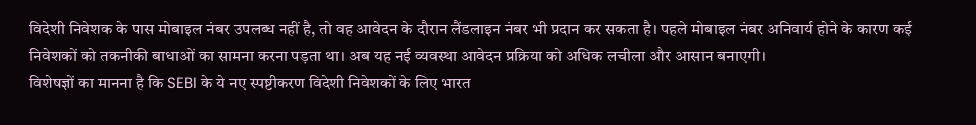विदेशी निवेशक के पास मोबाइल नंबर उपलब्ध नहीं है, तो वह आवेदन के दौरान लैंडलाइन नंबर भी प्रदान कर सकता है। पहले मोबाइल नंबर अनिवार्य होने के कारण कई निवेशकों को तकनीकी बाधाओं का सामना करना पड़ता था। अब यह नई व्यवस्था आवेदन प्रक्रिया को अधिक लचीला और आसान बनाएगी।
विशेषज्ञों का मानना है कि SEBI के ये नए स्पष्टीकरण विदेशी निवेशकों के लिए भारत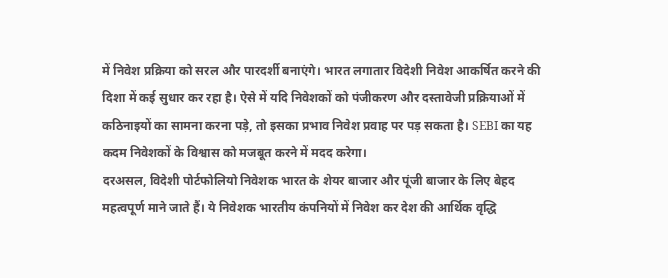में निवेश प्रक्रिया को सरल और पारदर्शी बनाएंगे। भारत लगातार विदेशी निवेश आकर्षित करने की दिशा में कई सुधार कर रहा है। ऐसे में यदि निवेशकों को पंजीकरण और दस्तावेजी प्रक्रियाओं में कठिनाइयों का सामना करना पड़े, तो इसका प्रभाव निवेश प्रवाह पर पड़ सकता है। SEBI का यह कदम निवेशकों के विश्वास को मजबूत करने में मदद करेगा।
दरअसल, विदेशी पोर्टफोलियो निवेशक भारत के शेयर बाजार और पूंजी बाजार के लिए बेहद महत्वपूर्ण माने जाते हैं। ये निवेशक भारतीय कंपनियों में निवेश कर देश की आर्थिक वृद्धि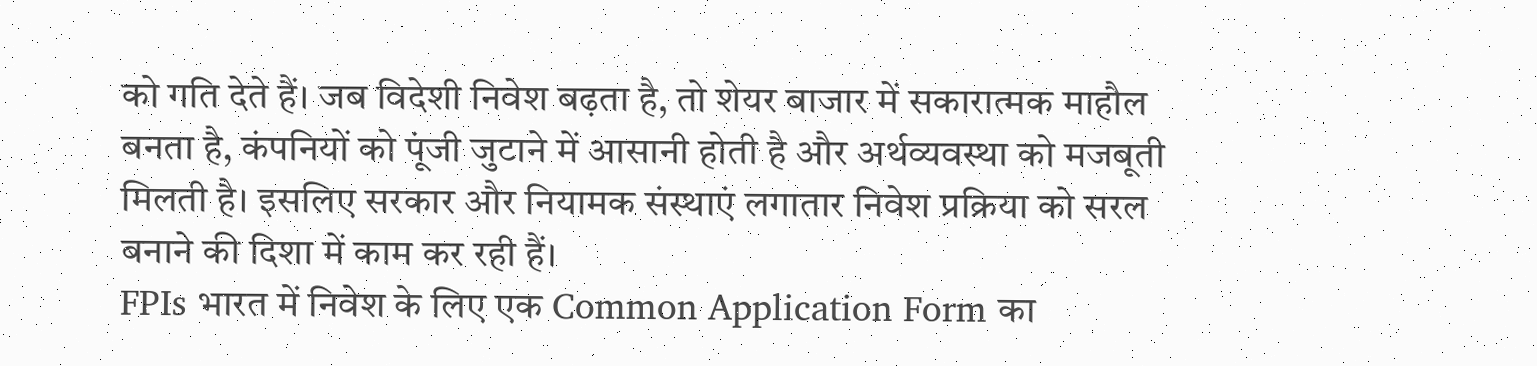को गति देते हैं। जब विदेशी निवेश बढ़ता है, तो शेयर बाजार में सकारात्मक माहौल बनता है, कंपनियों को पूंजी जुटाने में आसानी होती है और अर्थव्यवस्था को मजबूती मिलती है। इसलिए सरकार और नियामक संस्थाएं लगातार निवेश प्रक्रिया को सरल बनाने की दिशा में काम कर रही हैं।
FPIs भारत में निवेश के लिए एक Common Application Form का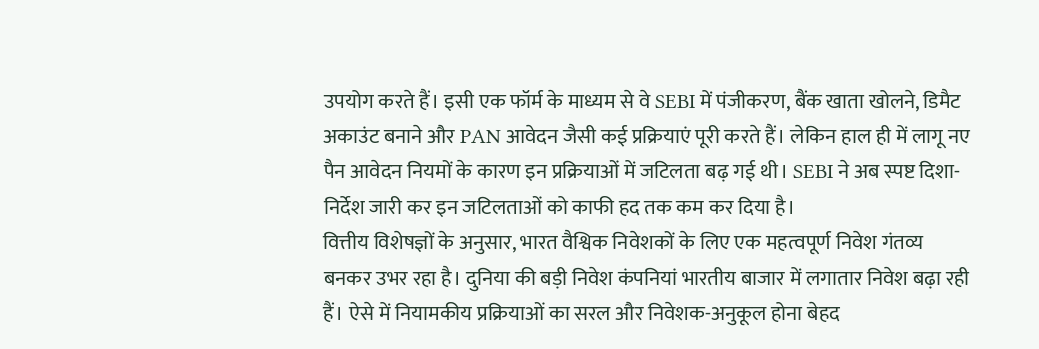उपयोग करते हैं। इसी एक फॉर्म के माध्यम से वे SEBI में पंजीकरण, बैंक खाता खोलने, डिमैट अकाउंट बनाने और PAN आवेदन जैसी कई प्रक्रियाएं पूरी करते हैं। लेकिन हाल ही में लागू नए पैन आवेदन नियमों के कारण इन प्रक्रियाओं में जटिलता बढ़ गई थी। SEBI ने अब स्पष्ट दिशा-निर्देश जारी कर इन जटिलताओं को काफी हद तक कम कर दिया है।
वित्तीय विशेषज्ञों के अनुसार, भारत वैश्विक निवेशकों के लिए एक महत्वपूर्ण निवेश गंतव्य बनकर उभर रहा है। दुनिया की बड़ी निवेश कंपनियां भारतीय बाजार में लगातार निवेश बढ़ा रही हैं। ऐसे में नियामकीय प्रक्रियाओं का सरल और निवेशक-अनुकूल होना बेहद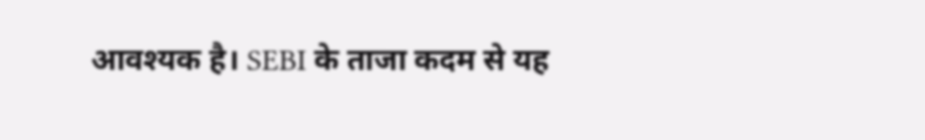आवश्यक है। SEBI के ताजा कदम से यह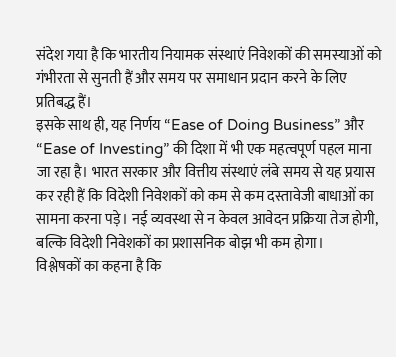संदेश गया है कि भारतीय नियामक संस्थाएं निवेशकों की समस्याओं को गंभीरता से सुनती हैं और समय पर समाधान प्रदान करने के लिए प्रतिबद्ध हैं।
इसके साथ ही, यह निर्णय “Ease of Doing Business” और “Ease of Investing” की दिशा में भी एक महत्वपूर्ण पहल माना जा रहा है। भारत सरकार और वित्तीय संस्थाएं लंबे समय से यह प्रयास कर रही हैं कि विदेशी निवेशकों को कम से कम दस्तावेजी बाधाओं का सामना करना पड़े। नई व्यवस्था से न केवल आवेदन प्रक्रिया तेज होगी, बल्कि विदेशी निवेशकों का प्रशासनिक बोझ भी कम होगा।
विश्लेषकों का कहना है कि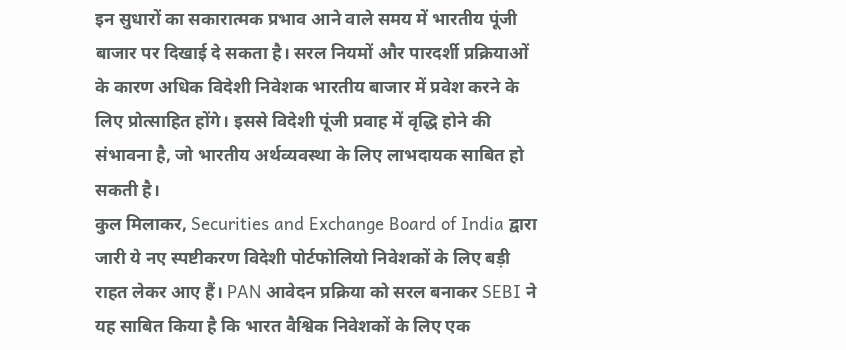इन सुधारों का सकारात्मक प्रभाव आने वाले समय में भारतीय पूंजी बाजार पर दिखाई दे सकता है। सरल नियमों और पारदर्शी प्रक्रियाओं के कारण अधिक विदेशी निवेशक भारतीय बाजार में प्रवेश करने के लिए प्रोत्साहित होंगे। इससे विदेशी पूंजी प्रवाह में वृद्धि होने की संभावना है, जो भारतीय अर्थव्यवस्था के लिए लाभदायक साबित हो सकती है।
कुल मिलाकर, Securities and Exchange Board of India द्वारा जारी ये नए स्पष्टीकरण विदेशी पोर्टफोलियो निवेशकों के लिए बड़ी राहत लेकर आए हैं। PAN आवेदन प्रक्रिया को सरल बनाकर SEBI ने यह साबित किया है कि भारत वैश्विक निवेशकों के लिए एक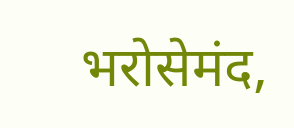भरोसेमंद,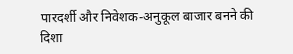पारदर्शी और निवेशक-अनुकूल बाजार बनने की दिशा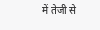में तेजी से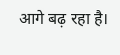आगे बढ़ रहा है।